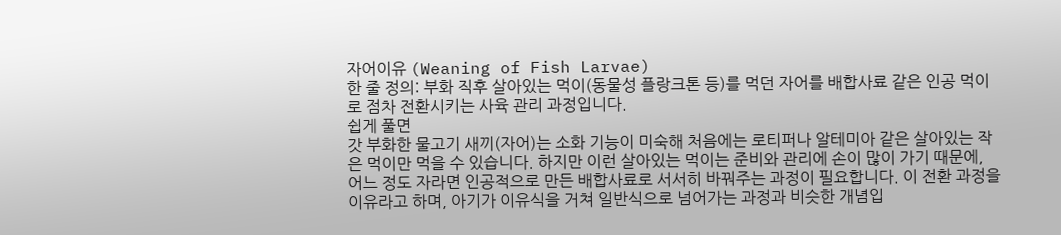자어이유 (Weaning of Fish Larvae)
한 줄 정의: 부화 직후 살아있는 먹이(동물성 플랑크톤 등)를 먹던 자어를 배합사료 같은 인공 먹이로 점차 전환시키는 사육 관리 과정입니다.
쉽게 풀면
갓 부화한 물고기 새끼(자어)는 소화 기능이 미숙해 처음에는 로티퍼나 알테미아 같은 살아있는 작은 먹이만 먹을 수 있습니다. 하지만 이런 살아있는 먹이는 준비와 관리에 손이 많이 가기 때문에, 어느 정도 자라면 인공적으로 만든 배합사료로 서서히 바꿔주는 과정이 필요합니다. 이 전환 과정을 이유라고 하며, 아기가 이유식을 거쳐 일반식으로 넘어가는 과정과 비슷한 개념입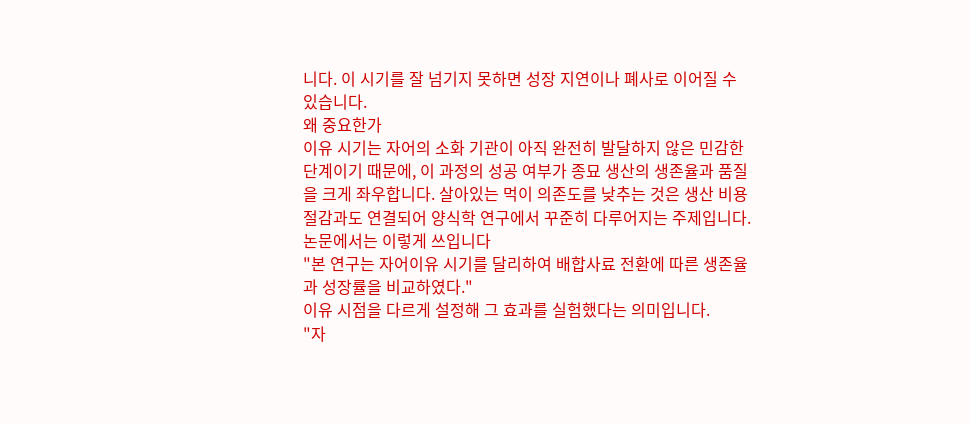니다. 이 시기를 잘 넘기지 못하면 성장 지연이나 폐사로 이어질 수 있습니다.
왜 중요한가
이유 시기는 자어의 소화 기관이 아직 완전히 발달하지 않은 민감한 단계이기 때문에, 이 과정의 성공 여부가 종묘 생산의 생존율과 품질을 크게 좌우합니다. 살아있는 먹이 의존도를 낮추는 것은 생산 비용 절감과도 연결되어 양식학 연구에서 꾸준히 다루어지는 주제입니다.
논문에서는 이렇게 쓰입니다
"본 연구는 자어이유 시기를 달리하여 배합사료 전환에 따른 생존율과 성장률을 비교하였다."
이유 시점을 다르게 설정해 그 효과를 실험했다는 의미입니다.
"자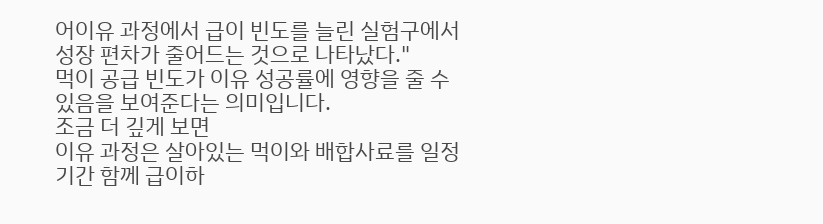어이유 과정에서 급이 빈도를 늘린 실험구에서 성장 편차가 줄어드는 것으로 나타났다."
먹이 공급 빈도가 이유 성공률에 영향을 줄 수 있음을 보여준다는 의미입니다.
조금 더 깊게 보면
이유 과정은 살아있는 먹이와 배합사료를 일정 기간 함께 급이하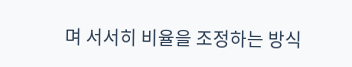며 서서히 비율을 조정하는 방식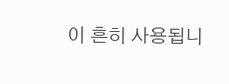이 흔히 사용됩니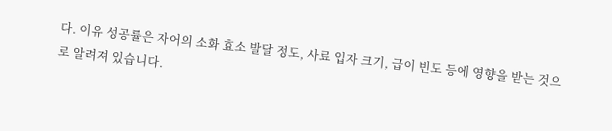다. 이유 성공률은 자어의 소화 효소 발달 정도, 사료 입자 크기, 급이 빈도 등에 영향을 받는 것으로 알려져 있습니다.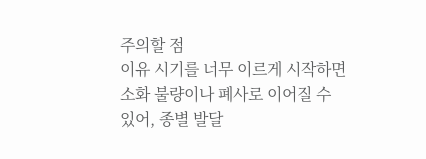주의할 점
이유 시기를 너무 이르게 시작하면 소화 불량이나 폐사로 이어질 수 있어, 종별 발달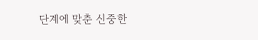단계에 맞춘 신중한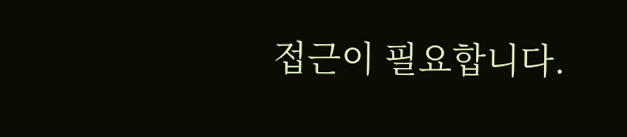접근이 필요합니다.